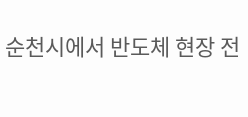순천시에서 반도체 현장 전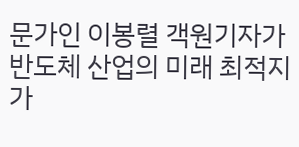문가인 이봉렬 객원기자가 반도체 산업의 미래 최적지가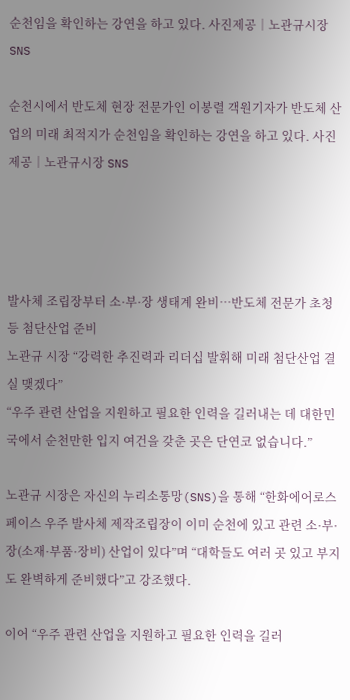순천임을 확인하는 강연을 하고 있다. 사진제공│노관규시장 SNS

순천시에서 반도체 현장 전문가인 이봉렬 객원기자가 반도체 산업의 미래 최적지가 순천임을 확인하는 강연을 하고 있다. 사진제공│노관규시장 SNS




발사체 조립장부터 소·부·장 생태계 완비…반도체 전문가 초청 등 첨단산업 준비
노관규 시장 “강력한 추진력과 리더십 발휘해 미래 첨단산업 결실 맺겠다”
“우주 관련 산업을 지원하고 필요한 인력을 길러내는 데 대한민국에서 순천만한 입지 여건을 갖춘 곳은 단연코 없습니다.”

노관규 시장은 자신의 누리소통망(SNS)을 통해 “한화에어로스페이스 우주 발사체 제작조립장이 이미 순천에 있고 관련 소·부·장(소재·부품·장비) 산업이 있다”며 “대학들도 여러 곳 있고 부지도 완벽하게 준비했다”고 강조했다.

이어 “우주 관련 산업을 지원하고 필요한 인력을 길러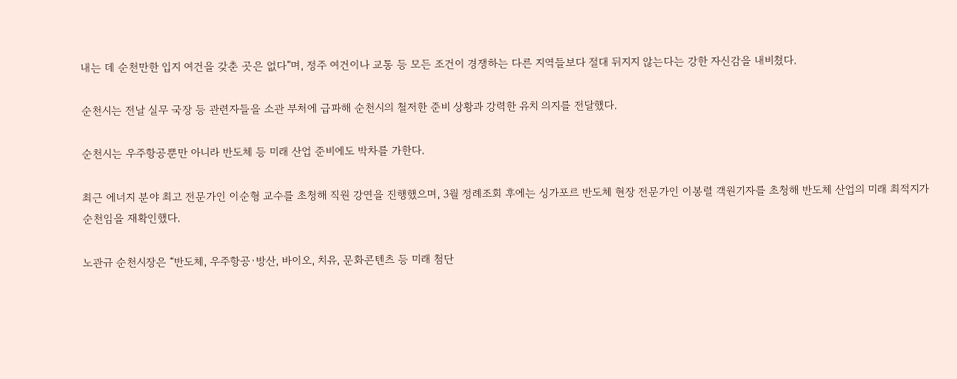내는 데 순천만한 입지 여건을 갖춘 곳은 없다”며, 정주 여건이나 교통 등 모든 조건이 경쟁하는 다른 지역들보다 절대 뒤지지 않는다는 강한 자신감을 내비쳤다.

순천시는 전날 실무 국장 등 관련자들을 소관 부처에 급파해 순천시의 철저한 준비 상황과 강력한 유치 의지를 전달했다.

순천시는 우주항공뿐만 아니라 반도체 등 미래 산업 준비에도 박차를 가한다.

최근 에너지 분야 최고 전문가인 이순형 교수를 초청해 직원 강연을 진행했으며, 3월 정례조회 후에는 싱가포르 반도체 현장 전문가인 이봉렬 객원기자를 초청해 반도체 산업의 미래 최적지가 순천임을 재확인했다.

노관규 순천시장은 “반도체, 우주항공·방산, 바이오, 치유, 문화콘텐츠 등 미래 첨단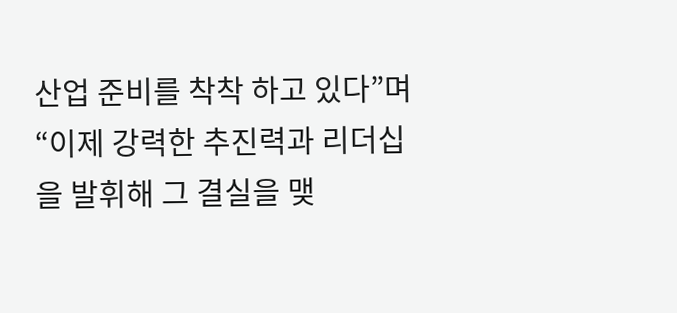산업 준비를 착착 하고 있다”며 “이제 강력한 추진력과 리더십을 발휘해 그 결실을 맺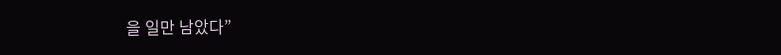을 일만 남았다”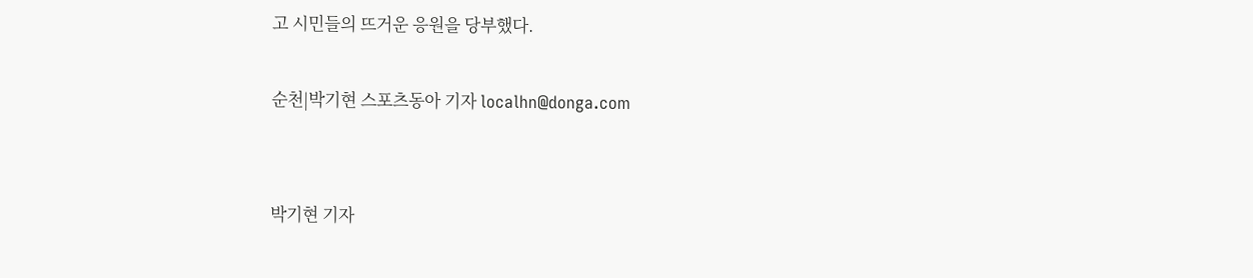고 시민들의 뜨거운 응원을 당부했다.

순천|박기현 스포츠동아 기자 localhn@donga.com


박기현 기자